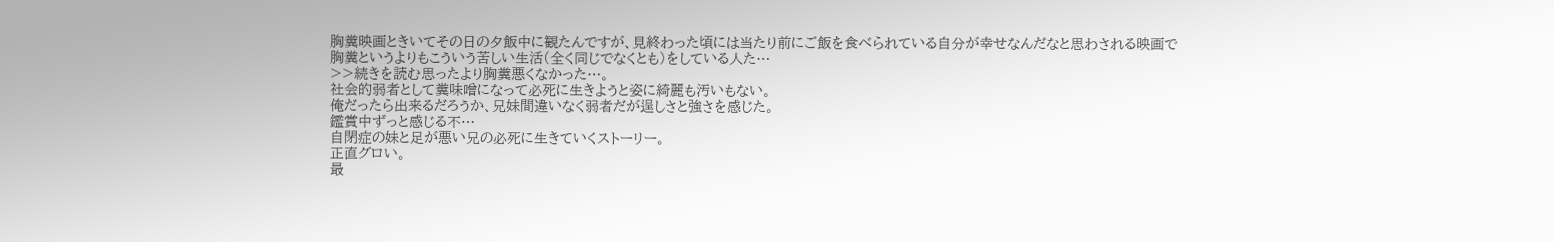胸糞映画ときいてその日の夕飯中に観たんですが、見終わった頃には当たり前にご飯を食べられている自分が幸せなんだなと思わされる映画で胸糞というよりもこういう苦しい生活(全く同じでなくとも)をしている人た…
>>続きを読む思ったより胸糞悪くなかった…。
社会的弱者として糞味噌になって必死に生きようと姿に綺麗も汚いもない。
俺だったら出来るだろうか、兄妹間違いなく弱者だが逞しさと強さを感じた。
鑑賞中ずっと感じる不…
自閉症の妹と足が悪い兄の必死に生きていくストーリー。
正直グロい。
最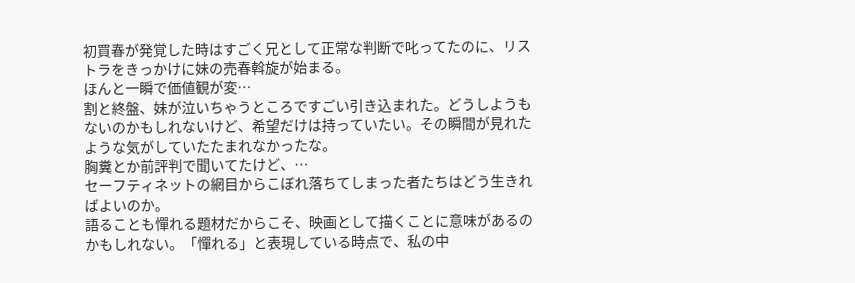初買春が発覚した時はすごく兄として正常な判断で叱ってたのに、リストラをきっかけに妹の売春斡旋が始まる。
ほんと一瞬で価値観が変…
割と終盤、妹が泣いちゃうところですごい引き込まれた。どうしようもないのかもしれないけど、希望だけは持っていたい。その瞬間が見れたような気がしていたたまれなかったな。
胸糞とか前評判で聞いてたけど、…
セーフティネットの網目からこぼれ落ちてしまった者たちはどう生きればよいのか。
語ることも憚れる題材だからこそ、映画として描くことに意味があるのかもしれない。「憚れる」と表現している時点で、私の中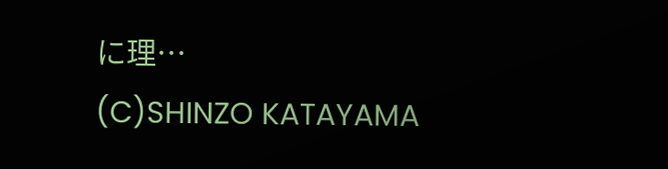に理…
(C)SHINZO KATAYAMA